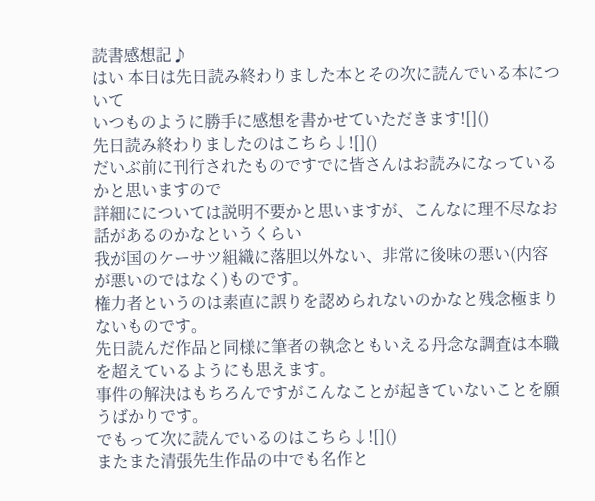読書感想記♪
はい 本日は先日読み終わりました本とその次に読んでいる本について
いつものように勝手に感想を書かせていただきます![]()
先日読み終わりましたのはこちら↓![]()
だいぶ前に刊行されたものですでに皆さんはお読みになっているかと思いますので
詳細にについては説明不要かと思いますが、こんなに理不尽なお話があるのかなというくらい
我が国のケーサツ組織に落胆以外ない、非常に後味の悪い(内容が悪いのではなく)ものです。
権力者というのは素直に誤りを認められないのかなと残念極まりないものです。
先日読んだ作品と同様に筆者の執念ともいえる丹念な調査は本職を超えているようにも思えます。
事件の解決はもちろんですがこんなことが起きていないことを願うばかりです。
でもって次に読んでいるのはこちら↓![]()
またまた清張先生作品の中でも名作と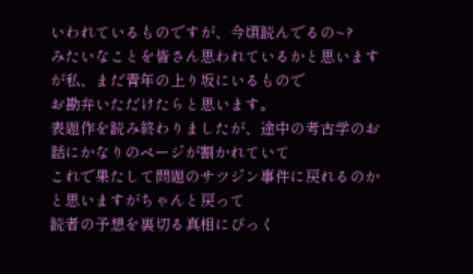いわれているものですが、今頃読んでるの~?
みたいなことを皆さん思われているかと思いますが私、まだ青年の上り坂にいるもので
お勘弁いただけたらと思います。
表題作を読み終わりましたが、途中の考古学のお話にかなりのページが割かれていて
これで果たして問題のサツジン事件に戻れるのかと思いますがちゃんと戻って
読者の予想を裏切る真相にびっく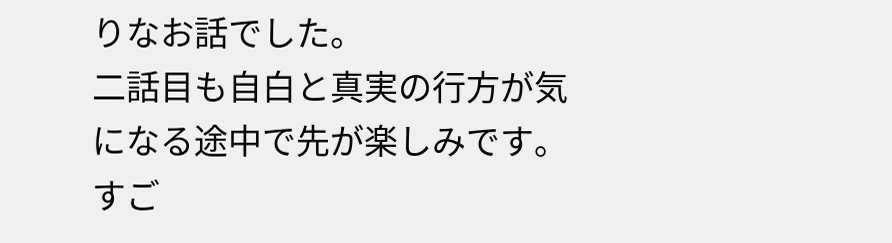りなお話でした。
二話目も自白と真実の行方が気になる途中で先が楽しみです。すご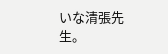いな清張先生。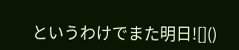というわけでまた明日![]()